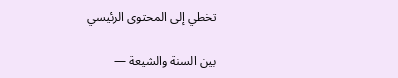تخطي إلى المحتوى الرئيسي

بين السنة والشيعة —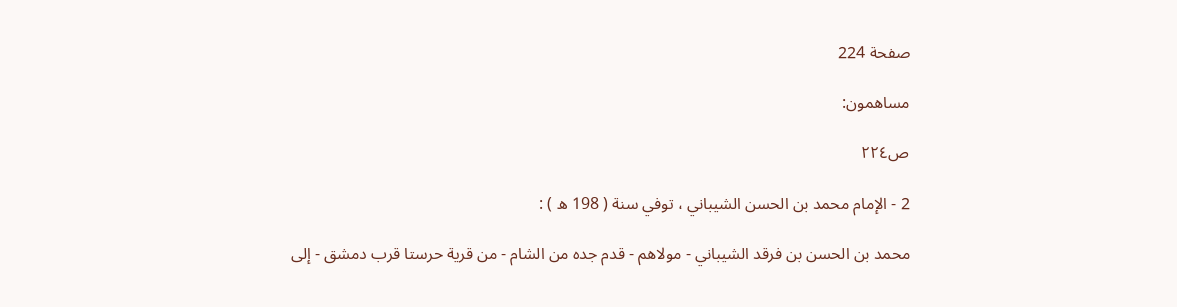صفحة 224

مساهمون:

ص٢٢٤

2 - الإمام محمد بن الحسن الشيباني ، توفي سنة ( 198 ه ) :

محمد بن الحسن بن فرقد الشيباني - مولاهم - قدم جده من الشام - من قرية حرستا قرب دمشق - إلى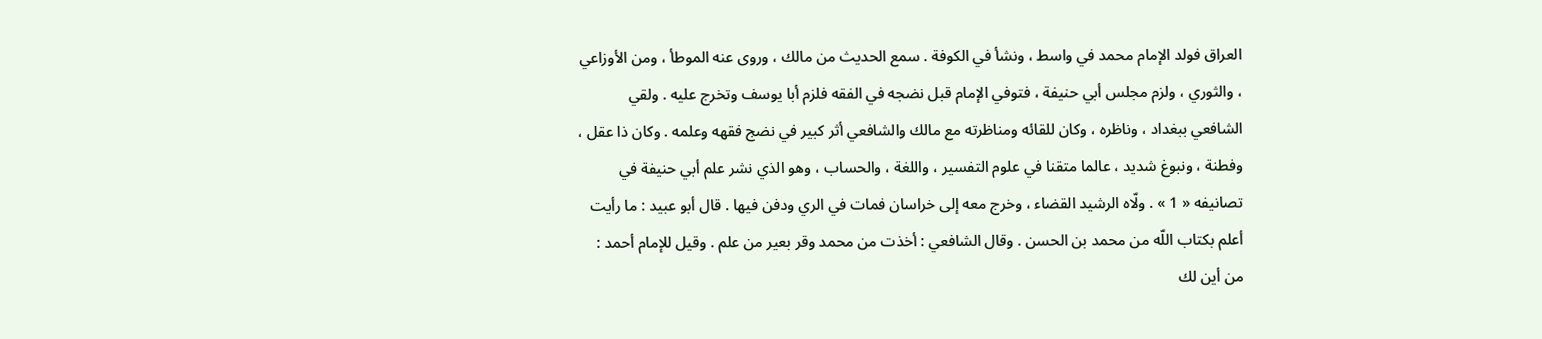العراق فولد الإمام محمد في واسط ، ونشأ في الكوفة . سمع الحديث من مالك ، وروى عنه الموطأ ، ومن الأوزاعي ، والثوري ، ولزم مجلس أبي حنيفة ، فتوفي الإمام قبل نضجه في الفقه فلزم أبا يوسف وتخرج عليه . ولقي الشافعي ببغداد ، وناظره ، وكان للقائه ومناظرته مع مالك والشافعي أثر كبير في نضج فقهه وعلمه . وكان ذا عقل ، وفطنة ، ونبوغ شديد ، عالما متقنا في علوم التفسير ، واللغة ، والحساب ، وهو الذي نشر علم أبي حنيفة في تصانيفه « 1 » . ولّاه الرشيد القضاء ، وخرج معه إلى خراسان فمات في الري ودفن فيها . قال أبو عبيد : ما رأيت أعلم بكتاب اللّه من محمد بن الحسن . وقال الشافعي : أخذت من محمد وقر بعير من علم . وقيل للإمام أحمد : من أين لك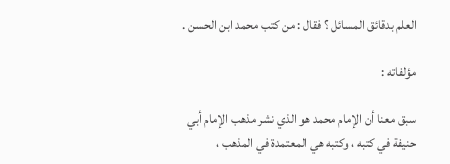العلم بدقائق المسائل ؟ فقال : من كتب محمد ابن الحسن .

مؤلفاته :

سبق معنا أن الإمام محمد هو الذي نشر مذهب الإمام أبي حنيفة في كتبه ، وكتبه هي المعتمدة في المذهب ،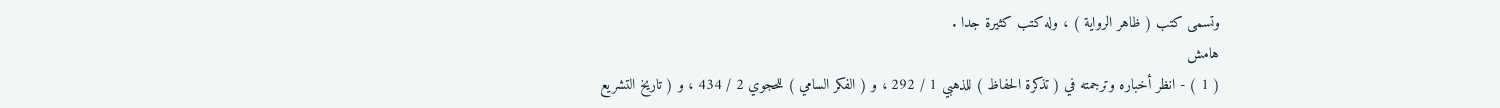وتسمى كتب ( ظاهر الرواية ) ، وله كتب كثيرة جدا .
هامش
( 1 ) - انظر أخباره وترجمته في ( تذكرة الحفاظ ) للذهبي 1 / 292 ، و ( الفكر السامي ) للحجوي 2 / 434 ، و ( تاريخ التشريع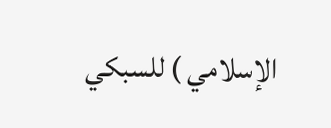الإسلامي ) للسبكي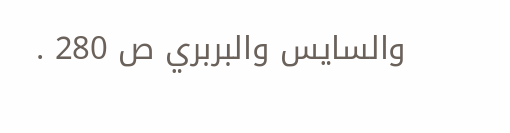والسايس والبربري ص 280 .